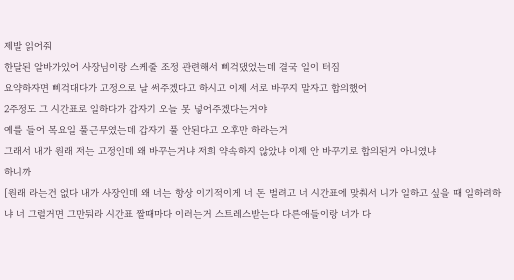제발 읽어줘
한달된 알바가있어 사장님이랑 스케줄 조정 관련해서 삐걱댔었는데 결국 일이 터짐
요약하자면 삐걱대다가 고정으로 날 써주겠다고 하시고 이제 서로 바꾸지 말자고 합의했어
2주정도 그 시간표로 일하다가 갑자기 오늘 못 넣어주겠다는거야
예를 들어 목요일 풀근무였는데 갑자기 풀 안된다고 오후만 하라는거
그래서 내가 원래 저는 고정인데 왜 바꾸는거냐 저희 약속하지 않았냐 이제 안 바꾸기로 합의된거 아니였냐
하니까
[원래 라는건 없다 내가 사장인데 왜 너는 항상 이기적이게 너 돈 벌려고 너 시간표에 맞춰서 니가 일하고 싶을 때 일하려하냐 너 그럴거면 그만둬라 시간표 짤때마다 이러는거 스트레스받는다 다른애들이랑 너가 다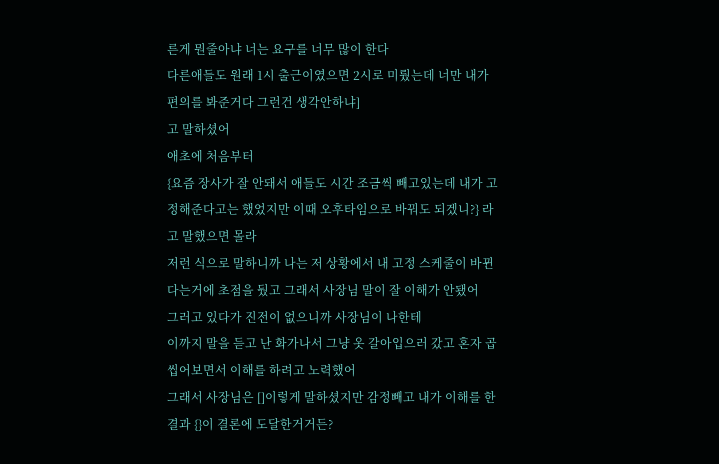른게 뭔줄아냐 너는 요구를 너무 많이 한다
다른애들도 원래 1시 출근이였으면 2시로 미뤘는데 너만 내가 편의를 봐준거다 그런건 생각안하냐]
고 말하셨어
애초에 처음부터
{요즘 장사가 잘 안돼서 애들도 시간 조금씩 빼고있는데 내가 고정해준다고는 했었지만 이때 오후타임으로 바꿔도 되겠니?} 라고 말했으면 몰라
저런 식으로 말하니까 나는 저 상황에서 내 고정 스케줄이 바뀐다는거에 초점을 뒀고 그래서 사장님 말이 잘 이해가 안됐어
그러고 있다가 진전이 없으니까 사장님이 나한테
이까지 말을 듣고 난 화가나서 그냥 옷 갈아입으러 갔고 혼자 곱씹어보면서 이해를 하려고 노력했어
그래서 사장님은 []이렇게 말하셨지만 감정빼고 내가 이해를 한 결과 {}이 결론에 도달한거거든?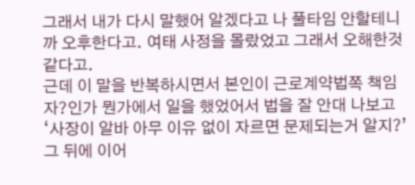그래서 내가 다시 말했어 알겠다고 나 풀타임 안할테니까 오후한다고. 여태 사정을 몰랐었고 그래서 오해한것 같다고.
근데 이 말을 반복하시면서 본인이 근로계약법쪽 책임자?인가 뭔가에서 일을 했었어서 법을 잘 안대 나보고 ‘사장이 알바 아무 이유 없이 자르면 문제되는거 알지?’ 그 뒤에 이어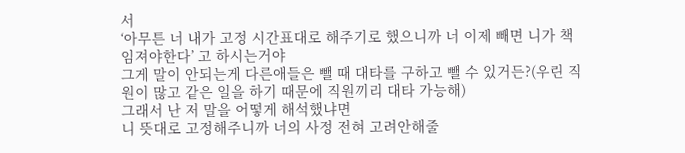서
‘아무튼 너 내가 고정 시간표대로 해주기로 했으니까 너 이제 빼면 니가 책임져야한다’ 고 하시는거야
그게 말이 안되는게 다른애들은 뺄 때 대타를 구하고 뺄 수 있거든?(우린 직원이 많고 같은 일을 하기 때문에 직원끼리 대타 가능해)
그래서 난 저 말을 어떻게 해석했냐면
니 뜻대로 고정해주니까 너의 사정 전혀 고려안해줄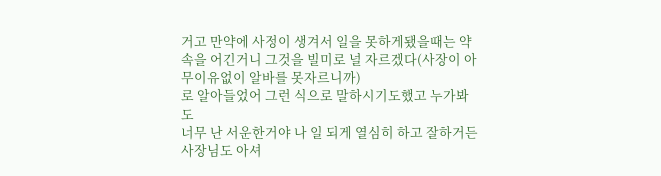거고 만약에 사정이 생겨서 일을 못하게됐을때는 약속을 어긴거니 그것을 빌미로 널 자르겠다(사장이 아무이유없이 알바를 못자르니까)
로 알아들었어 그런 식으로 말하시기도했고 누가봐도
너무 난 서운한거야 나 일 되게 열심히 하고 잘하거든 사장님도 아셔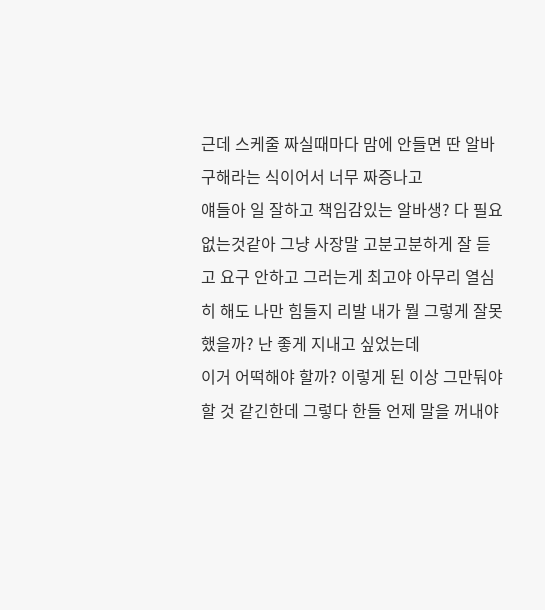근데 스케줄 짜실때마다 맘에 안들면 딴 알바 구해라는 식이어서 너무 짜증나고
얘들아 일 잘하고 책임감있는 알바생? 다 필요없는것같아 그냥 사장말 고분고분하게 잘 듣고 요구 안하고 그러는게 최고야 아무리 열심히 해도 나만 힘들지 리발 내가 뭘 그렇게 잘못했을까? 난 좋게 지내고 싶었는데
이거 어떡해야 할까? 이렇게 된 이상 그만둬야 할 것 같긴한데 그렇다 한들 언제 말을 꺼내야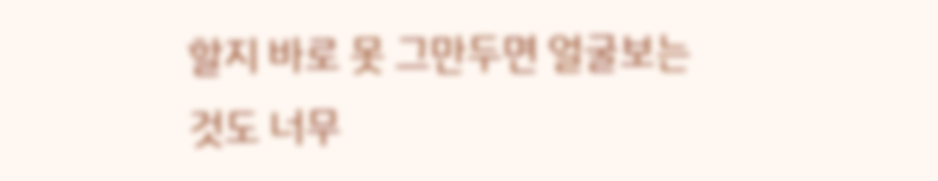할지 바로 못 그만두면 얼굴보는것도 너무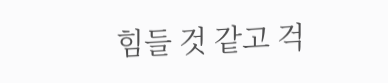힘들 것 같고 걱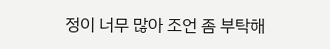정이 너무 많아 조언 좀 부탁해